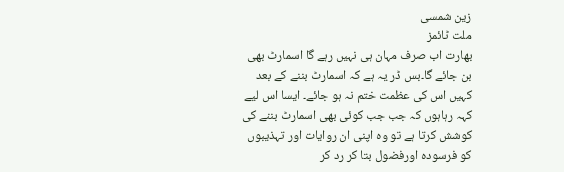زین شمسی
ملت ٹائمز
بھارت اب صرف مہان ہی نہیں رہے گا اسمارٹ بھی بن جائے گا۔بس ڈر یہ ہے کہ اسمارٹ بننے کے بعد کہیں اس کی عظمت ختم نہ ہو جائے۔ ایسا اس لیے کہہ رہاہوں کہ جب جب کوئی بھی اسمارٹ بننے کی کوشش کرتا ہے تو وہ اپنی ان روایات اور تہذیبوں کو فرسودہ اورفضول بتا کر رد کر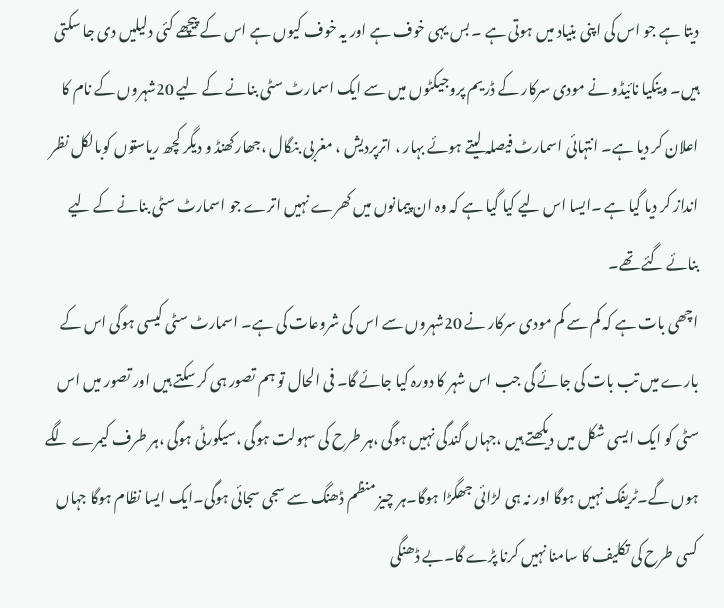دیتا ہے جو اس کی اپنی بنیاد میں ہوتی ہے ۔ بس یہی خوف ہے اور یہ خوف کیوں ہے اس کے پیچھے کئی دلیلیں دی جا سکتی ہیں۔ وینکیا نائیڈو نے مودی سرکار کے ڈریم پروجیکٹوں میں سے ایک اسمارٹ سٹی بنانے کے لیے 20شہروں کے نام کا اعلان کر دیا ہے۔ انتہائی اسمارٹ فیصلہ لیتے ہوئے بہار ، اترپردیش ، مغربی بنگال ،جھارکھنڈ و دیگر کچھ ریاستوں کوبالکل نظر انداز کر دیا گیا ہے ۔ایسا اس لیے کیا گیا ہے کہ وہ ان پیمانوں میں کھرے نہیں اترے جو اسمارٹ سٹی بنانے کے لیے بنائے گئے تھے۔
اچھی بات ہے کہ کم سے کم مودی سرکار نے 20شہروں سے اس کی شروعات کی ہے۔ اسمارٹ سٹی کیسی ہوگی اس کے بارے میں تب بات کی جائے گی جب اس شہر کا دورہ کیا جائے گا۔ فی الحال تو ہم تصور ہی کر سکتے ہیں اور تصور میں اس سٹی کو ایک ایسی شکل میں دیکھتے ہیں ،جہاں گندگی نہیں ہوگی ،ہر طرح کی سہولت ہوگی ،سیکورٹی ہوگی ،ہر طرف کیمرے لگے ہوں گے۔ٹریفک نہیں ہوگا اور نہ ہی لڑائی جھگڑا ہوگا۔ہر چیز منظم ڈھنگ سے سجی سجائی ہوگی۔ایک ایسا نظام ہوگا جہاں کسی طرح کی تکلیف کا سامنا نہیں کرنا پڑے گا۔بے ڈھنگی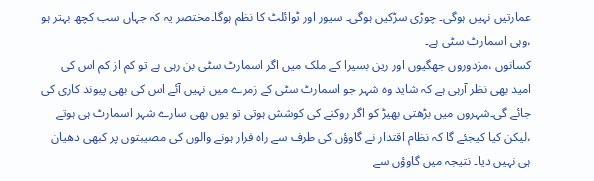عمارتیں نہیں ہوگی۔ چوڑی سڑکیں ہوگی۔ سیور اور ٹوائلٹ کا نظم ہوگا۔مختصر یہ کہ جہاں سب کچھ بہتر ہو ،وہی اسمارٹ سٹی ہے۔
کسانوں ،مزدوروں جھگیوں اور رین بسیرا کے ملک میں اگر اسمارٹ سٹی بن رہی ہے تو کم از کم اس کی امید بھی نظر آرہی ہے کہ شاید وہ شہر جو اسمارٹ سٹی کے زمرے میں نہیں آئے اس کی بھی پیوند کاری کی جائے گی۔شہروں میں بڑھتی بھیڑ کو اگر روکنے کی کوشش ہوتی تو یوں بھی سارے شہر اسمارٹ ہی ہوتے ،لیکن کیا کیجئے گا کہ نظام اقتدار نے گاوؤں کی طرف سے راہ فرار ہونے والوں کی مصیبتوں پر کبھی دھیان ہی نہیں دیا۔ نتیجہ میں گاوؤں سے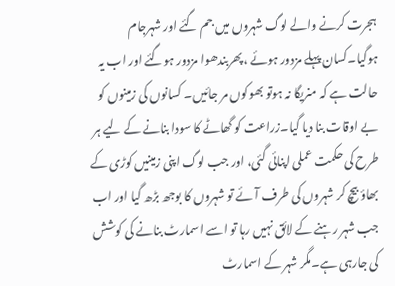ہجرت کرنے والے لوگ شہروں میں جم گئے اور شہرجام ہوگیا۔کسان پہلے مزدور ہوئے ،پھربندھوا مزدور ہوگئے اور اب یہ حالت ہے کہ منریگا نہ ہوتو بھوکوں مر جائیں۔ کسانوں کی زمینوں کو بے اوقات بنا دیا گیا۔زراعت کو گھاٹے کا سودا بنانے کے لیے ہر طرح کی حکمت عملی اپنائی گئی، اور جب لوگ اپنی زمینیں کوڑی کے بھاؤ بیچ کر شہروں کی طرف آئے تو شہروں کا بوجھ بڑھ گیا اور اب جب شہر رہنے کے لائق نہیں رہا تو اسے اسمارٹ بنانے کی کوشش کی جارہی ہے۔مگر شہر کے اسمارٹ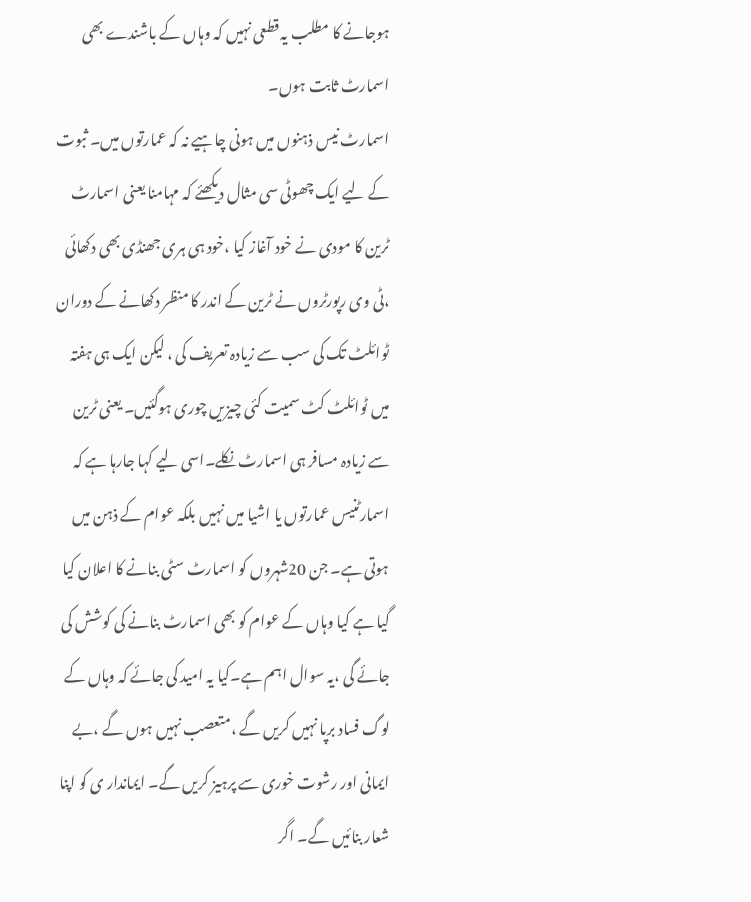ہوجانے کا مطلب یہ قطعی نہیں کہ وہاں کے باشندے بھی اسمارٹ ثابت ہوں۔
اسمارٹ نیس ذہنوں میں ہونی چاہیے نہ کہ عمارتوں میں۔ ثبوت کے لیے ایک چھوٹی سی مثال دیکھئے کہ مہامنا یعنی اسمارٹ ٹرین کا مودی نے خود آغاز کیا ،خود ہی ہری جھنڈی بھی دکھائی ،ٹی وی رپورٹروں نے ٹرین کے اندر کا منظر دکھانے کے دوران ٹوائلٹ تک کی سب سے زیادہ تعریف کی ، لیکن ایک ہی ہفتہ میں ٹوائلٹ کٹ سمیت کئی چیزیں چوری ہوگئیں۔ یعنی ٹرین سے زیادہ مسافر ہی اسمارٹ نکلے۔اسی لیے کہا جارہا ہے کہ اسمارٹنیس عمارتوں یا اشیا میں نہیں بلکہ عوام کے ذہن میں ہوتی ہے۔ جن 20شہروں کو اسمارٹ سٹی بنانے کا اعلان کیا گیا ہے کیا وہاں کے عوام کو بھی اسمارٹ بنانے کی کوشش کی جائے گی ،یہ سوال اہم ہے۔کیا یہ امید کی جائے کہ وہاں کے لوگ فساد برپا نہیں کریں گے ،متعصب نہیں ہوں گے ،بے ایمانی اور رشوت خوری سے پرہیز کریں گے۔ ایماندار ی کو اپنا شعار بنائیں گے۔ اگر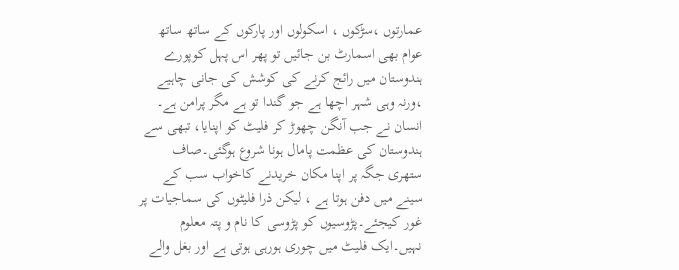عمارتوں ،سڑکوں ، اسکولوں اور پارکوں کے ساتھ ساتھ عوام بھی اسمارٹ بن جائیں تو پھر اس پہل کوپورے ہندوستان میں رائج کرنے کی کوشش کی جانی چاہیے ،ورنہ وہی شہر اچھا ہے جو گندا تو ہے مگر پرامن ہے۔
انسان نے جب آنگن چھوڑ کر فلیٹ کو اپنایا، تبھی سے ہندوستان کی عظمت پامال ہونا شروع ہوگئی۔صاف ستھری جگہ پر اپنا مکان خریدنے کاخواب سب کے سینے میں دفن ہوتا ہے ، لیکن ذرا فلیٹوں کی سماجیات پر غور کیجئے۔پڑوسیوں کو پڑوسی کا نام و پتہ معلوم نہیں۔ایک فلیٹ میں چوری ہورہی ہوتی ہے اور بغل والے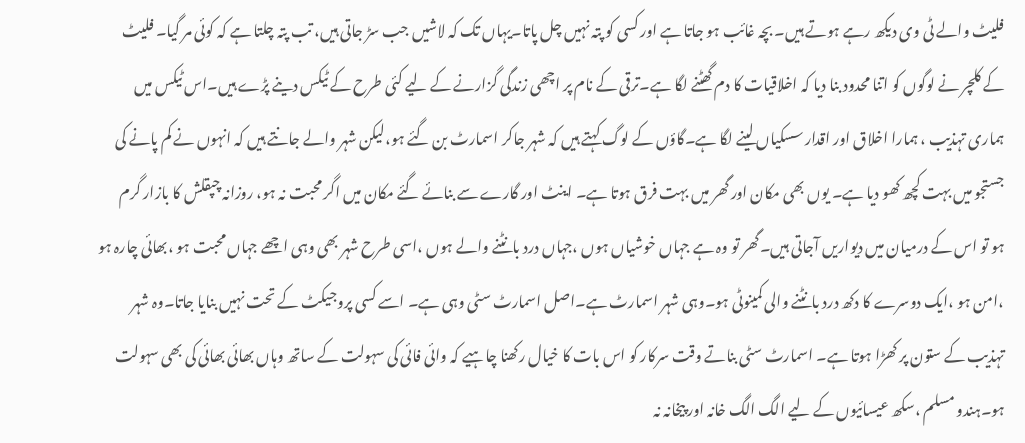فلیٹ والے ٹی وی دیکھ رہے ہوتے ہیں۔ بچہ غائب ہو جاتا ہے اور کسی کو پتہ نہیں چل پاتا۔یہاں تک کہ لاشیں جب سڑ جاتی ہیں، تب پتہ چلتا ہے کہ کوئی مر گیا۔ فلیٹ کے کلچر نے لوگوں کو اتنا محدود بنا دیا کہ اخلاقیات کا دم گھٹنے لگا ہے۔ترقی کے نام پر اچھی زندگی گزارنے کے لیے کئی طرح کے ٹیکس دینے پڑے ہیں۔اس ٹیکس میں ہماری تہذیب ، ہمارا اخلاق اور اقدار سسکیاں لینے لگا ہے۔گاؤں کے لوگ کہتے ہیں کہ شہر جاکر اسمارٹ بن گئے ہو،لیکن شہر والے جانتے ہیں کہ انہوں نے کم پانے کی جستجو میں بہت کچھ کھو دیا ہے۔ یوں بھی مکان اور گھر میں بہت فرق ہوتا ہے۔ اینٹ اور گارے سے بنائے گئے مکان میں اگر محبت نہ ہو، روزانہ چپقلش کا بازار گرم ہو تو اس کے درمیان میں دیواریں آجاتی ہیں۔گھر تو وہ ہے جہاں خوشیاں ہوں ،جہاں درد بانٹنے والے ہوں ،اسی طرح شہر بھی وہی اچھے جہاں محبت ہو ،بھائی چارہ ہو ،امن ہو ،ایک دوسرے کا دکھ درد بانٹنے والی کمینوٹی ہو۔وہی شہر اسمارٹ ہے۔اصل اسمارٹ سٹی وہی ہے۔ اسے کسی پروجیکٹ کے تحت نہیں بنایا جاتا۔وہ شہر تہذیب کے ستون پر کھڑا ہوتا ہے۔ اسمارٹ سٹی بناتے وقت سرکار کو اس بات کا خیال رکھنا چاہیے کہ وائی فائی کی سہولت کے ساتھ وہاں بھائی بھائی کی بھی سہولت ہو۔ہندو مسلم ،سکھ عیسائیوں کے لیے الگ الگ خانہ اور پیخانہ نہ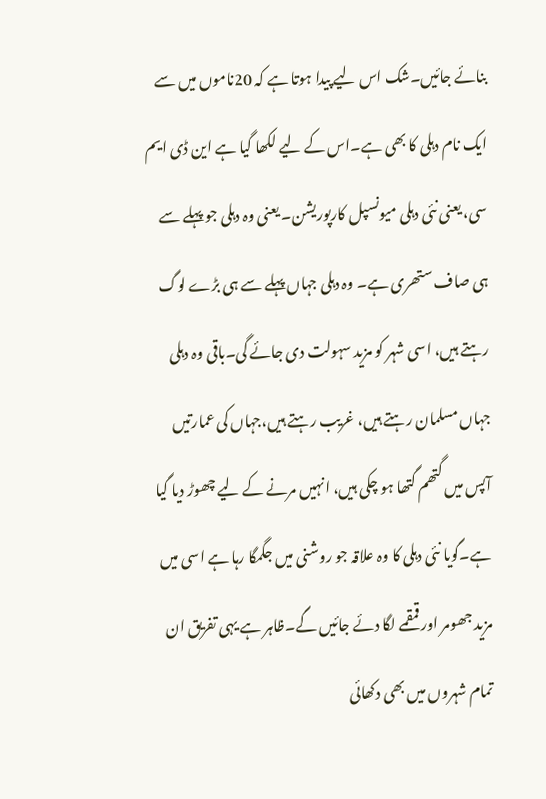بنائے جائیں۔شک اس لیے پیدا ہوتا ہے کہ 20ناموں میں سے ایک نام دہلی کا بھی ہے۔اس کے لیے لکھا گیا ہے این ڈی ایم سی، یعنی نئی دہلی میونسپل کارپوریشن۔ یعنی وہ دہلی جو پہلے سے ہی صاف ستھری ہے۔ وہ دہلی جہاں پہلے سے ہی بڑے لوگ رہتے ہیں، اسی شہر کو مزید سہولت دی جائے گی۔باقی وہ دہلی جہاں مسلمان رہتے ہیں، غریب رہتے ہیں،جہاں کی عمارتیں آپس میں گتھم گتھا ہو چکی ہیں، انہیں مرنے کے لیے چھوڑ دیا گیا ہے۔گویا نئی دہلی کا وہ علاقہ جو روشنی میں جگمگا رہا ہے اسی میں مزید جھومر اور قمقمے لگا دئے جائیں گے۔ظاہر ہے یہی تفریق ان تمام شہروں میں بھی دکھائی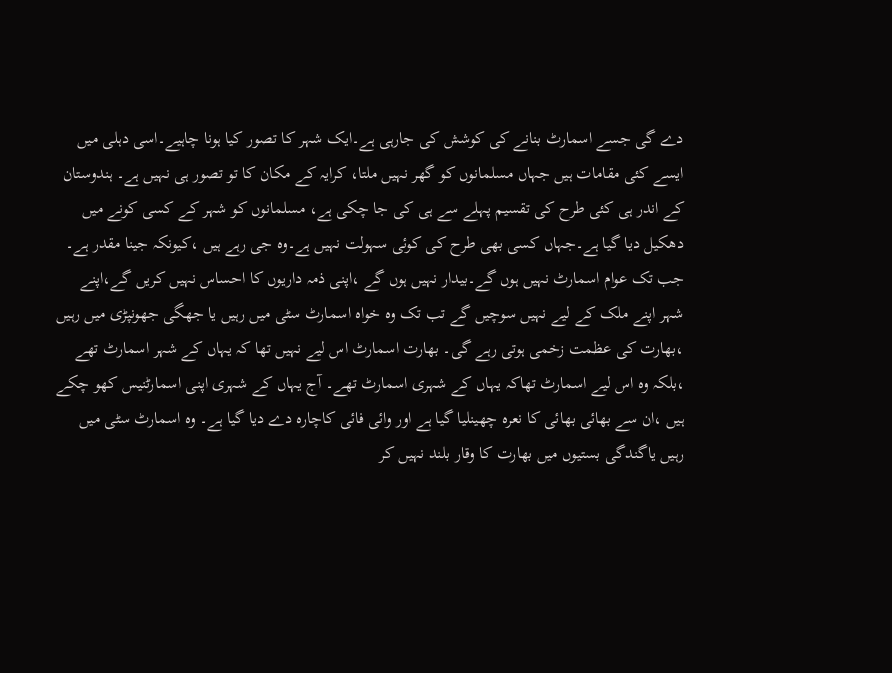دے گی جسے اسمارٹ بنانے کی کوشش کی جارہی ہے۔ایک شہر کا تصور کیا ہونا چاہیے۔اسی دہلی میں ایسے کئی مقامات ہیں جہاں مسلمانوں کو گھر نہیں ملتا، کرایہ کے مکان کا تو تصور ہی نہیں ہے۔ ہندوستان کے اندر ہی کئی طرح کی تقسیم پہلے سے ہی کی جا چکی ہے، مسلمانوں کو شہر کے کسی کونے میں دھکیل دیا گیا ہے۔جہاں کسی بھی طرح کی کوئی سہولت نہیں ہے۔وہ جی رہے ہیں ،کیونکہ جینا مقدر ہے۔
جب تک عوام اسمارٹ نہیں ہوں گے۔بیدار نہیں ہوں گے ،اپنی ذمہ داریوں کا احساس نہیں کریں گے،اپنے شہر اپنے ملک کے لیے نہیں سوچیں گے تب تک وہ خواہ اسمارٹ سٹی میں رہیں یا جھگی جھونپڑی میں رہیں ،بھارت کی عظمت زخمی ہوتی رہے گی۔ بھارت اسمارٹ اس لیے نہیں تھا کہ یہاں کے شہر اسمارٹ تھے ،بلکہ وہ اس لیے اسمارٹ تھاکہ یہاں کے شہری اسمارٹ تھے۔ آج یہاں کے شہری اپنی اسمارٹنیس کھو چکے ہیں ،ان سے بھائی بھائی کا نعرہ چھینلیا گیا ہے اور وائی فائی کاچارہ دے دیا گیا ہے۔ وہ اسمارٹ سٹی میں رہیں یاگندگی بستیوں میں بھارت کا وقار بلند نہیں کر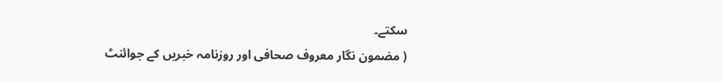سکتے۔
( مضمون نگار معروف صحافی اور روزنامہ خبریں کے جوائنٹ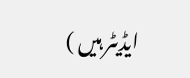ایڈیٹر ہیں )